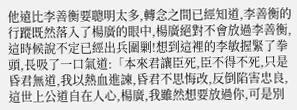他遠比李善衡要聰明太多,轉念之間已經知道,李善衡的行蹤既然落入了楊廣的眼中,楊廣絕對不會放過李善衡,這時候說不定已經出兵圍剿!想到這裡的李敏握緊了拳頭,長吸了一口氣道:「本來君讓臣死,臣不得不死,只是昏君無道,我以熱血進諫,昏君不思悔改,反倒陷害忠良,這世上公道自在人心,楊廣,我雖然想要放過你,可是別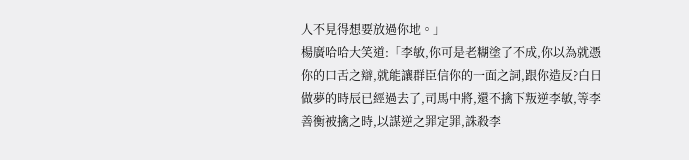人不見得想要放過你地。」
楊廣哈哈大笑道:「李敏,你可是老糊塗了不成,你以為就憑你的口舌之辯,就能讓群臣信你的一面之詞,跟你造反?白日做夢的時辰已經過去了,司馬中將,還不擒下叛逆李敏,等李善衡被擒之時,以謀逆之罪定罪,誅殺李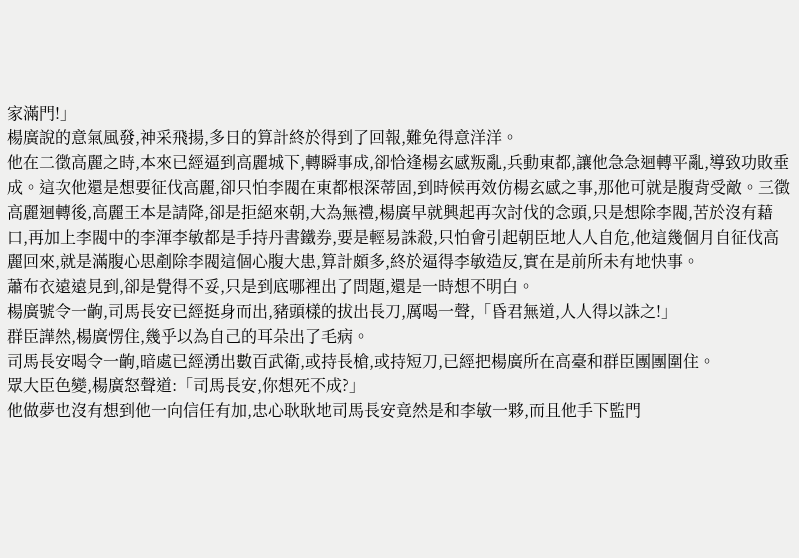家滿門!」
楊廣說的意氣風發,神采飛揚,多日的算計終於得到了回報,難免得意洋洋。
他在二徵高麗之時,本來已經逼到高麗城下,轉瞬事成,卻恰逢楊玄感叛亂,兵動東都,讓他急急迴轉平亂,導致功敗垂成。這次他還是想要征伐高麗,卻只怕李閥在東都根深蒂固,到時候再效仿楊玄感之事,那他可就是腹背受敵。三徵高麗迴轉後,高麗王本是請降,卻是拒絕來朝,大為無禮,楊廣早就興起再次討伐的念頭,只是想除李閥,苦於沒有藉口,再加上李閥中的李渾李敏都是手持丹書鐵券,要是輕易誅殺,只怕會引起朝臣地人人自危,他這幾個月自征伐高麗回來,就是滿腹心思剷除李閥這個心腹大患,算計頗多,終於逼得李敏造反,實在是前所未有地快事。
蕭布衣遠遠見到,卻是覺得不妥,只是到底哪裡出了問題,還是一時想不明白。
楊廣號令一齣,司馬長安已經挺身而出,豬頭樣的拔出長刀,厲喝一聲,「昏君無道,人人得以誅之!」
群臣譁然,楊廣愣住,幾乎以為自己的耳朵出了毛病。
司馬長安喝令一齣,暗處已經湧出數百武衛,或持長槍,或持短刀,已經把楊廣所在高臺和群臣團團圍住。
眾大臣色變,楊廣怒聲道:「司馬長安,你想死不成?」
他做夢也沒有想到他一向信任有加,忠心耿耿地司馬長安竟然是和李敏一夥,而且他手下監門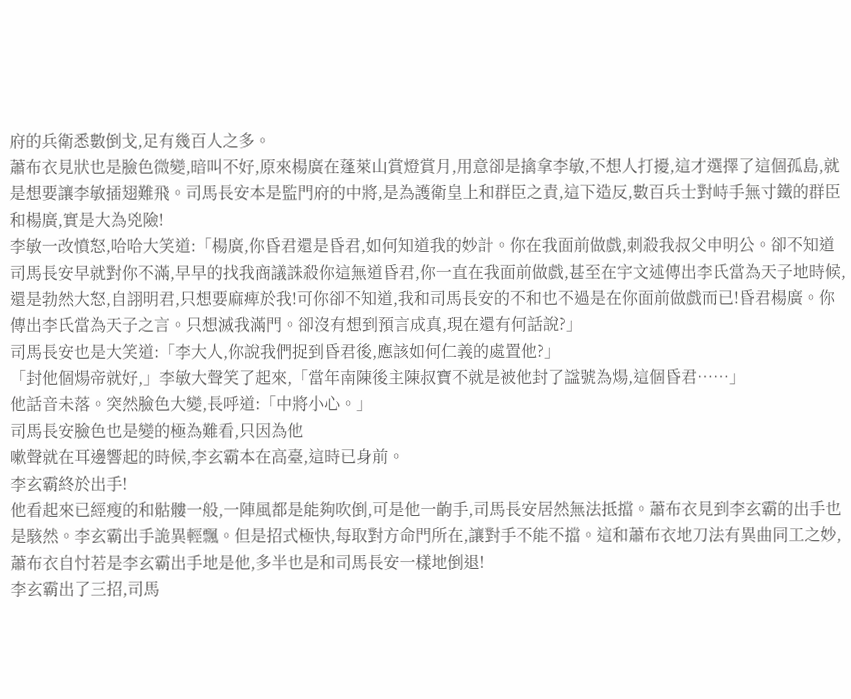府的兵衛悉數倒戈,足有幾百人之多。
蕭布衣見狀也是臉色微變,暗叫不好,原來楊廣在蓬萊山賞燈賞月,用意卻是擒拿李敏,不想人打擾,這才選擇了這個孤島,就是想要讓李敏插翅難飛。司馬長安本是監門府的中將,是為護衛皇上和群臣之責,這下造反,數百兵士對峙手無寸鐵的群臣和楊廣,實是大為兇險!
李敏一改憤怒,哈哈大笑道:「楊廣,你昏君還是昏君,如何知道我的妙計。你在我面前做戲,刺殺我叔父申明公。卻不知道司馬長安早就對你不滿,早早的找我商議誅殺你這無道昏君,你一直在我面前做戲,甚至在宇文述傳出李氏當為天子地時候,還是勃然大怒,自詡明君,只想要麻痺於我!可你卻不知道,我和司馬長安的不和也不過是在你面前做戲而已!昏君楊廣。你傳出李氏當為天子之言。只想滅我滿門。卻沒有想到預言成真,現在還有何話說?」
司馬長安也是大笑道:「李大人,你說我們捉到昏君後,應該如何仁義的處置他?」
「封他個煬帝就好,」李敏大聲笑了起來,「當年南陳後主陳叔寶不就是被他封了諡號為煬,這個昏君……」
他話音未落。突然臉色大變,長呼道:「中將小心。」
司馬長安臉色也是變的極為難看,只因為他
嗽聲就在耳邊響起的時候,李玄霸本在高臺,這時已身前。
李玄霸終於出手!
他看起來已經瘦的和骷髏一般,一陣風都是能夠吹倒,可是他一齣手,司馬長安居然無法抵擋。蕭布衣見到李玄霸的出手也是駭然。李玄霸出手詭異輕飄。但是招式極快,每取對方命門所在,讓對手不能不擋。這和蕭布衣地刀法有異曲同工之妙,蕭布衣自忖若是李玄霸出手地是他,多半也是和司馬長安一樣地倒退!
李玄霸出了三招,司馬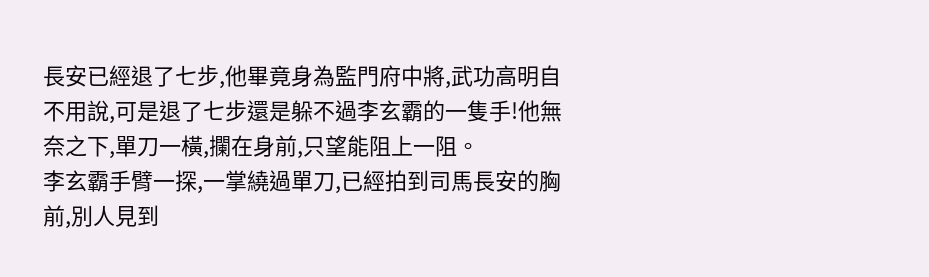長安已經退了七步,他畢竟身為監門府中將,武功高明自不用說,可是退了七步還是躲不過李玄霸的一隻手!他無奈之下,單刀一橫,攔在身前,只望能阻上一阻。
李玄霸手臂一探,一掌繞過單刀,已經拍到司馬長安的胸前,別人見到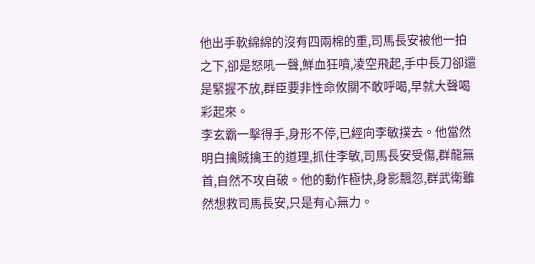他出手軟綿綿的沒有四兩棉的重,司馬長安被他一拍之下,卻是怒吼一聲,鮮血狂噴,凌空飛起,手中長刀卻還是緊握不放,群臣要非性命攸關不敢呼喝,早就大聲喝彩起來。
李玄霸一擊得手,身形不停,已經向李敏撲去。他當然明白擒賊擒王的道理,抓住李敏,司馬長安受傷,群龍無首,自然不攻自破。他的動作極快,身影飄忽,群武衛雖然想救司馬長安,只是有心無力。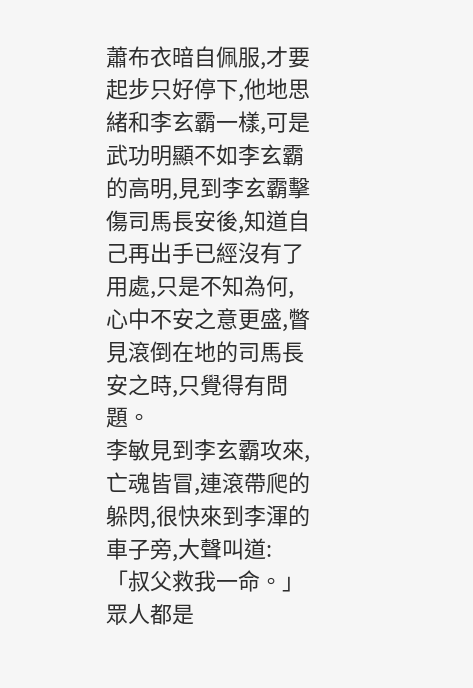蕭布衣暗自佩服,才要起步只好停下,他地思緒和李玄霸一樣,可是武功明顯不如李玄霸的高明,見到李玄霸擊傷司馬長安後,知道自己再出手已經沒有了用處,只是不知為何,心中不安之意更盛,瞥見滾倒在地的司馬長安之時,只覺得有問題。
李敏見到李玄霸攻來,亡魂皆冒,連滾帶爬的躲閃,很快來到李渾的車子旁,大聲叫道:「叔父救我一命。」
眾人都是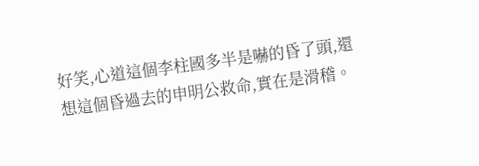好笑,心道這個李柱國多半是嚇的昏了頭,還想這個昏過去的申明公救命,實在是滑稽。